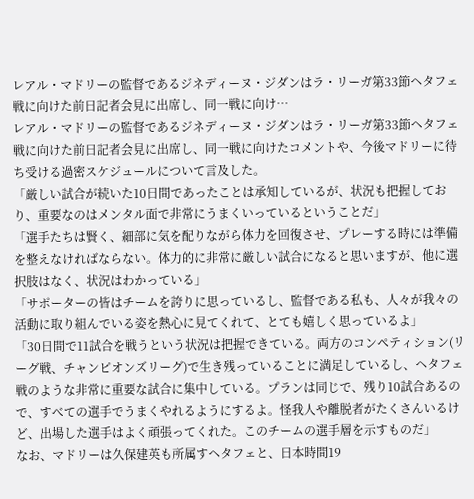レアル・マドリーの監督であるジネディーヌ・ジダンはラ・リーガ第33節ヘタフェ戦に向けた前日記者会見に出席し、同一戦に向け…
レアル・マドリーの監督であるジネディーヌ・ジダンはラ・リーガ第33節ヘタフェ戦に向けた前日記者会見に出席し、同一戦に向けたコメントや、今後マドリーに待ち受ける過密スケジュールについて言及した。
「厳しい試合が続いた10日間であったことは承知しているが、状況も把握しており、重要なのはメンタル面で非常にうまくいっているということだ」
「選手たちは賢く、細部に気を配りながら体力を回復させ、プレーする時には準備を整えなければならない。体力的に非常に厳しい試合になると思いますが、他に選択肢はなく、状況はわかっている」
「サポーターの皆はチームを誇りに思っているし、監督である私も、人々が我々の活動に取り組んでいる姿を熱心に見てくれて、とても嬉しく思っているよ」
「30日間で11試合を戦うという状況は把握できている。両方のコンペティション(リーグ戦、チャンピオンズリーグ)で生き残っていることに満足しているし、ヘタフェ戦のような非常に重要な試合に集中している。プランは同じで、残り10試合あるので、すべての選手でうまくやれるようにするよ。怪我人や離脱者がたくさんいるけど、出場した選手はよく頑張ってくれた。このチームの選手層を示すものだ」
なお、マドリーは久保建英も所属すヘタフェと、日本時間19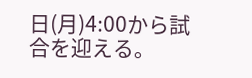日(月)4:00から試合を迎える。